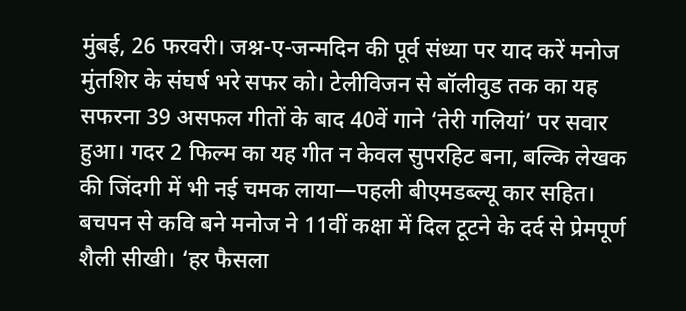मुंबई, 26 फरवरी। जश्न-ए-जन्मदिन की पूर्व संध्या पर याद करें मनोज मुंतशिर के संघर्ष भरे सफर को। टेलीविजन से बॉलीवुड तक का यह सफरना 39 असफल गीतों के बाद 40वें गाने ‘तेरी गलियां’ पर सवार हुआ। गदर 2 फिल्म का यह गीत न केवल सुपरहिट बना, बल्कि लेखक की जिंदगी में भी नई चमक लाया—पहली बीएमडब्ल्यू कार सहित।
बचपन से कवि बने मनोज ने 11वीं कक्षा में दिल टूटने के दर्द से प्रेमपूर्ण शैली सीखी। ‘हर फैसला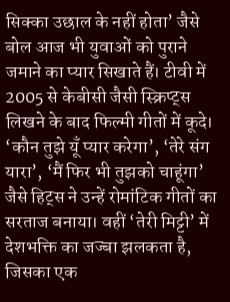सिक्का उछाल के नहीं होता’ जैसे बोल आज भी युवाओं को पुराने जमाने का प्यार सिखाते हैं। टीवी में 2005 से केबीसी जैसी स्क्रिप्ट्स लिखने के बाद फिल्मी गीतों में कूदे।
‘कौन तुझे यूँ प्यार करेगा’, ‘तेरे संग यारा’, ‘मैं फिर भी तुझको चाहूंगा’ जैसे हिट्स ने उन्हें रोमांटिक गीतों का सरताज बनाया। वहीं ‘तेरी मिट्टी’ में देशभक्ति का जज्बा झलकता है, जिसका एक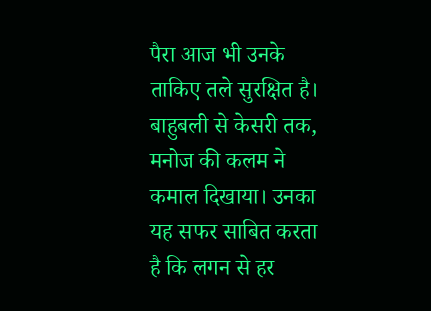पैरा आज भी उनके ताकिए तले सुरक्षित है।
बाहुबली से केसरी तक, मनोज की कलम ने कमाल दिखाया। उनका यह सफर साबित करता है कि लगन से हर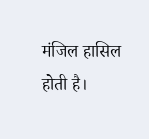मंजिल हासिल होती है।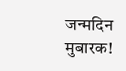जन्मदिन मुबारक!